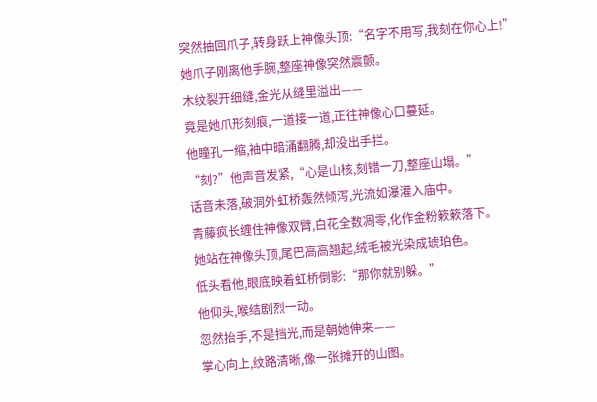突然抽回爪子,转身跃上神像头顶:“名字不用写,我刻在你心上!”
她爪子刚离他手腕,整座神像突然震颤。
木纹裂开细缝,金光从缝里溢出——
竟是她爪形刻痕,一道接一道,正往神像心口蔓延。
他瞳孔一缩,袖中暗涌翻腾,却没出手拦。
“刻?”他声音发紧,“心是山核,刻错一刀,整座山塌。”
话音未落,破洞外虹桥轰然倾泻,光流如瀑灌入庙中。
青藤疯长缠住神像双臂,白花全数凋零,化作金粉簌簌落下。
她站在神像头顶,尾巴高高翘起,绒毛被光染成琥珀色。
低头看他,眼底映着虹桥倒影:“那你就别躲。”
他仰头,喉结剧烈一动。
忽然抬手,不是挡光,而是朝她伸来——
掌心向上,纹路清晰,像一张摊开的山图。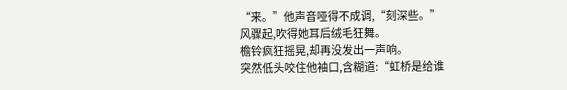“来。”他声音哑得不成调,“刻深些。”
风骤起,吹得她耳后绒毛狂舞。
檐铃疯狂摇晃,却再没发出一声响。
突然低头咬住他袖口,含糊道:“虹桥是给谁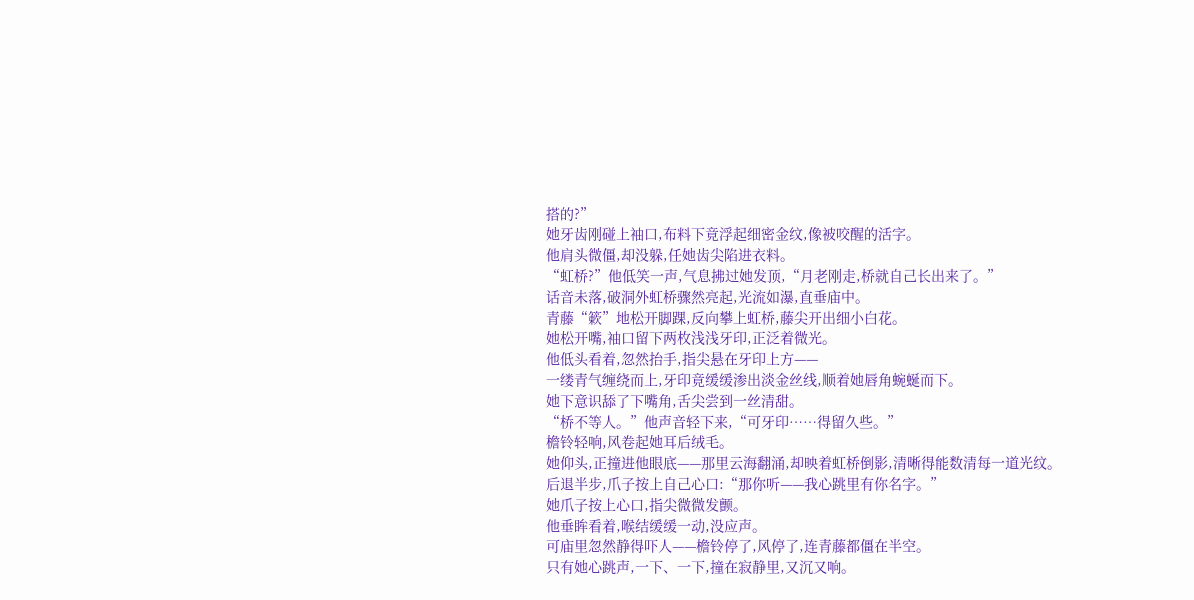搭的?”
她牙齿刚碰上袖口,布料下竟浮起细密金纹,像被咬醒的活字。
他肩头微僵,却没躲,任她齿尖陷进衣料。
“虹桥?”他低笑一声,气息拂过她发顶,“月老刚走,桥就自己长出来了。”
话音未落,破洞外虹桥骤然亮起,光流如瀑,直垂庙中。
青藤“簌”地松开脚踝,反向攀上虹桥,藤尖开出细小白花。
她松开嘴,袖口留下两枚浅浅牙印,正泛着微光。
他低头看着,忽然抬手,指尖悬在牙印上方——
一缕青气缠绕而上,牙印竟缓缓渗出淡金丝线,顺着她唇角蜿蜒而下。
她下意识舔了下嘴角,舌尖尝到一丝清甜。
“桥不等人。”他声音轻下来,“可牙印……得留久些。”
檐铃轻响,风卷起她耳后绒毛。
她仰头,正撞进他眼底——那里云海翻涌,却映着虹桥倒影,清晰得能数清每一道光纹。
后退半步,爪子按上自己心口:“那你听——我心跳里有你名字。”
她爪子按上心口,指尖微微发颤。
他垂眸看着,喉结缓缓一动,没应声。
可庙里忽然静得吓人——檐铃停了,风停了,连青藤都僵在半空。
只有她心跳声,一下、一下,撞在寂静里,又沉又响。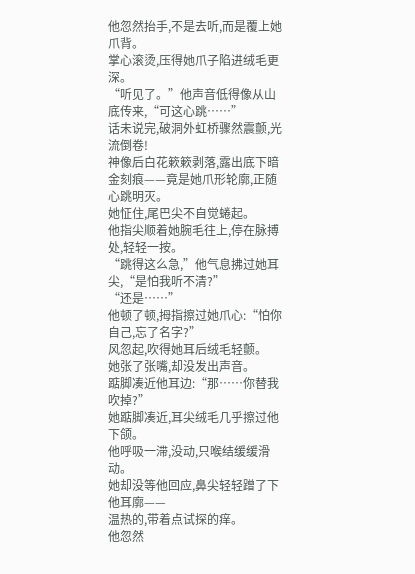他忽然抬手,不是去听,而是覆上她爪背。
掌心滚烫,压得她爪子陷进绒毛更深。
“听见了。”他声音低得像从山底传来,“可这心跳……”
话未说完,破洞外虹桥骤然震颤,光流倒卷!
神像后白花簌簌剥落,露出底下暗金刻痕——竟是她爪形轮廓,正随心跳明灭。
她怔住,尾巴尖不自觉蜷起。
他指尖顺着她腕毛往上,停在脉搏处,轻轻一按。
“跳得这么急,”他气息拂过她耳尖,“是怕我听不清?”
“还是……”
他顿了顿,拇指擦过她爪心:“怕你自己,忘了名字?”
风忽起,吹得她耳后绒毛轻颤。
她张了张嘴,却没发出声音。
踮脚凑近他耳边:“那……你替我吹掉?”
她踮脚凑近,耳尖绒毛几乎擦过他下颌。
他呼吸一滞,没动,只喉结缓缓滑动。
她却没等他回应,鼻尖轻轻蹭了下他耳廓——
温热的,带着点试探的痒。
他忽然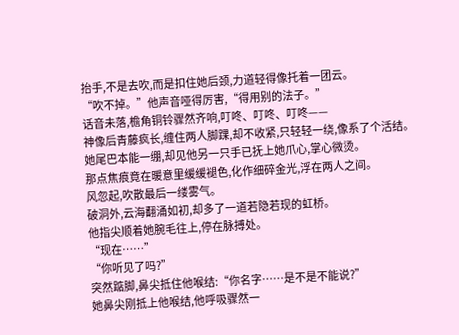抬手,不是去吹,而是扣住她后颈,力道轻得像托着一团云。
“吹不掉。”他声音哑得厉害,“得用别的法子。”
话音未落,檐角铜铃骤然齐响,叮咚、叮咚、叮咚——
神像后青藤疯长,缠住两人脚踝,却不收紧,只轻轻一绕,像系了个活结。
她尾巴本能一绷,却见他另一只手已抚上她爪心,掌心微烫。
那点焦痕竟在暖意里缓缓褪色,化作细碎金光,浮在两人之间。
风忽起,吹散最后一缕雾气。
破洞外,云海翻涌如初,却多了一道若隐若现的虹桥。
他指尖顺着她腕毛往上,停在脉搏处。
“现在……”
“你听见了吗?”
突然踮脚,鼻尖抵住他喉结:“你名字……是不是不能说?”
她鼻尖刚抵上他喉结,他呼吸骤然一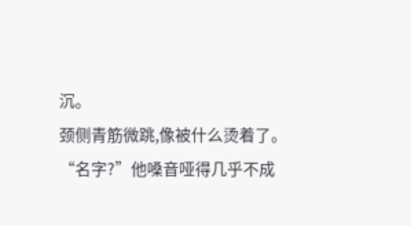沉。
颈侧青筋微跳,像被什么烫着了。
“名字?”他嗓音哑得几乎不成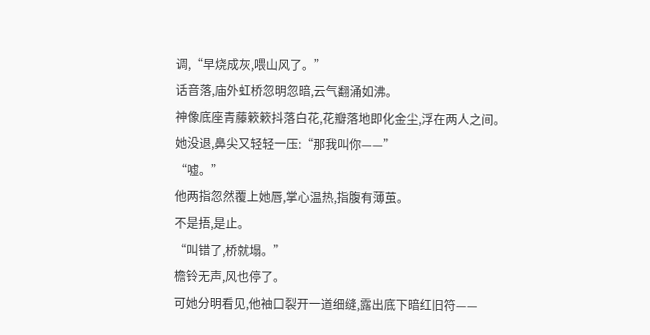调,“早烧成灰,喂山风了。”
话音落,庙外虹桥忽明忽暗,云气翻涌如沸。
神像底座青藤簌簌抖落白花,花瓣落地即化金尘,浮在两人之间。
她没退,鼻尖又轻轻一压:“那我叫你——”
“嘘。”
他两指忽然覆上她唇,掌心温热,指腹有薄茧。
不是捂,是止。
“叫错了,桥就塌。”
檐铃无声,风也停了。
可她分明看见,他袖口裂开一道细缝,露出底下暗红旧符——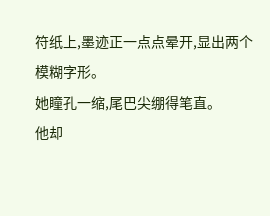符纸上,墨迹正一点点晕开,显出两个模糊字形。
她瞳孔一缩,尾巴尖绷得笔直。
他却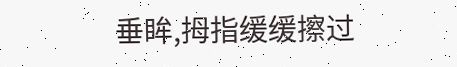垂眸,拇指缓缓擦过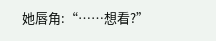她唇角:“……想看?”